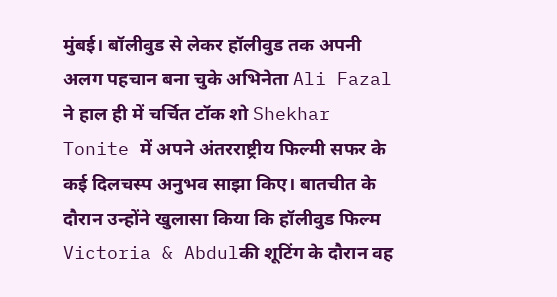मुंबई। बॉलीवुड से लेकर हॉलीवुड तक अपनी अलग पहचान बना चुके अभिनेता Ali Fazal ने हाल ही में चर्चित टॉक शो Shekhar Tonite में अपने अंतरराष्ट्रीय फिल्मी सफर के कई दिलचस्प अनुभव साझा किए। बातचीत के दौरान उन्होंने खुलासा किया कि हॉलीवुड फिल्म Victoria & Abdulकी शूटिंग के दौरान वह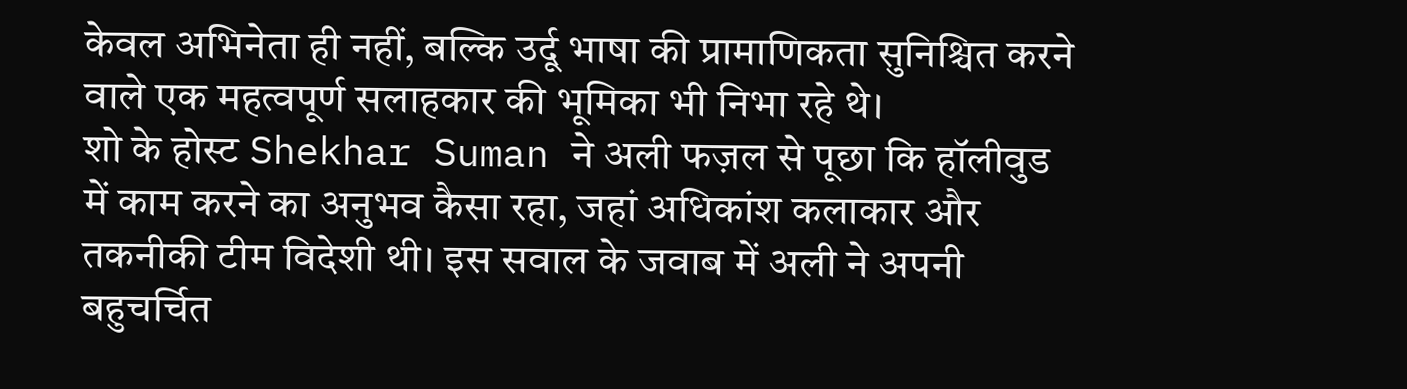केवल अभिनेता ही नहीं, बल्कि उर्दू भाषा की प्रामाणिकता सुनिश्चित करने वाले एक महत्वपूर्ण सलाहकार की भूमिका भी निभा रहे थे।
शो के होस्ट Shekhar Suman ने अली फज़ल से पूछा कि हॉलीवुड में काम करने का अनुभव कैसा रहा, जहां अधिकांश कलाकार और तकनीकी टीम विदेशी थी। इस सवाल के जवाब में अली ने अपनी बहुचर्चित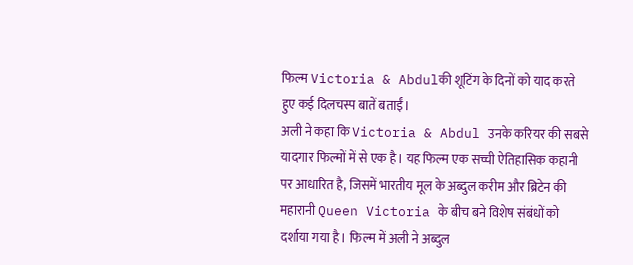फिल्म Victoria & Abdulकी शूटिंग के दिनों को याद करते हुए कई दिलचस्प बातें बताईं।
अली ने कहा कि Victoria & Abdul उनके करियर की सबसे यादगार फिल्मों में से एक है। यह फिल्म एक सच्ची ऐतिहासिक कहानी पर आधारित है, जिसमें भारतीय मूल के अब्दुल करीम और ब्रिटेन की महारानी Queen Victoria के बीच बने विशेष संबंधों को दर्शाया गया है। फिल्म में अली ने अब्दुल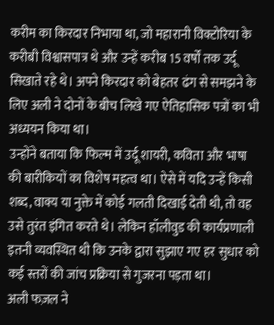करीम का किरदार निभाया था, जो महारानी विक्टोरिया के करीबी विश्वासपात्र थे और उन्हें करीब 15 वर्षों तक उर्दू सिखाते रहे थे। अपने किरदार को बेहतर ढंग से समझने के लिए अली ने दोनों के बीच लिखे गए ऐतिहासिक पत्रों का भी अध्ययन किया था।
उन्होंने बताया कि फिल्म में उर्दू शायरी, कविता और भाषा की बारीकियों का विशेष महत्व था। ऐसे में यदि उन्हें किसी शब्द, वाक्य या नुक्ते में कोई गलती दिखाई देती थी, तो वह उसे तुरंत इंगित करते थे। लेकिन हॉलीवुड की कार्यप्रणाली इतनी व्यवस्थित थी कि उनके द्वारा सुझाए गए हर सुधार को कई स्तरों की जांच प्रक्रिया से गुजरना पड़ता था।
अली फज़ल ने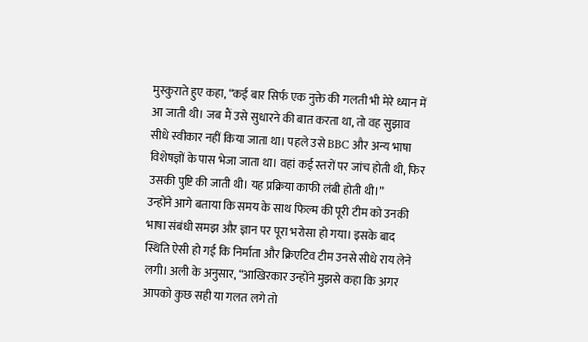मुस्कुराते हुए कहा, “कई बार सिर्फ एक नुक्ते की गलती भी मेरे ध्यान में आ जाती थी। जब मैं उसे सुधारने की बात करता था, तो वह सुझाव सीधे स्वीकार नहीं किया जाता था। पहले उसे BBC और अन्य भाषा विशेषज्ञों के पास भेजा जाता था। वहां कई स्तरों पर जांच होती थी, फिर उसकी पुष्टि की जाती थी। यह प्रक्रिया काफी लंबी होती थी।”
उन्होंने आगे बताया कि समय के साथ फिल्म की पूरी टीम को उनकी भाषा संबंधी समझ और ज्ञान पर पूरा भरोसा हो गया। इसके बाद स्थिति ऐसी हो गई कि निर्माता और क्रिएटिव टीम उनसे सीधे राय लेने लगी। अली के अनुसार, “आखिरकार उन्होंने मुझसे कहा कि अगर आपको कुछ सही या गलत लगे तो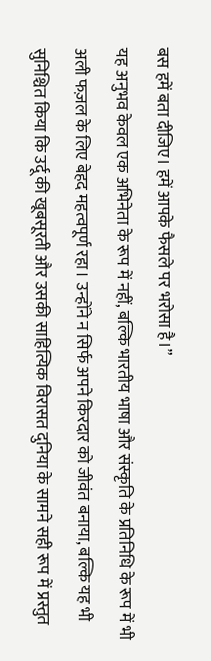बस हमें बता दीजिए। हमें आपके फैसले पर भरोसा है।”
यह अनुभव केवल एक अभिनेता के रूप में नहीं, बल्कि भारतीय भाषा और संस्कृति के प्रतिनिधि के रूप में भी अली फज़ल के लिए बेहद महत्वपूर्ण रहा। उन्होंने न सिर्फ अपने किरदार को जीवंत बनाया, बल्कि यह भी सुनिश्चित किया कि उर्दू की खूबसूरती और उसकी साहित्यिक विरासत दुनिया के सामने सही रूप में प्रस्तुत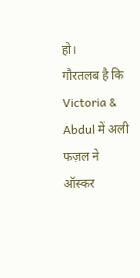हो।
गौरतलब है कि Victoria & Abdul में अली फज़ल ने ऑस्कर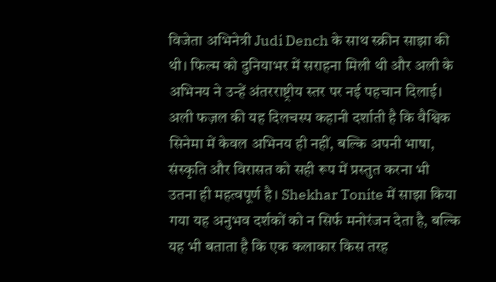विजेता अभिनेत्री Judi Dench के साथ स्क्रीन साझा की थी। फिल्म को दुनियाभर में सराहना मिली थी और अली के अभिनय ने उन्हें अंतरराष्ट्रीय स्तर पर नई पहचान दिलाई।
अली फज़ल की यह दिलचस्प कहानी दर्शाती है कि वैश्विक सिनेमा में केवल अभिनय ही नहीं, बल्कि अपनी भाषा, संस्कृति और विरासत को सही रूप में प्रस्तुत करना भी उतना ही महत्वपूर्ण है। Shekhar Tonite में साझा किया गया यह अनुभव दर्शकों को न सिर्फ मनोरंजन देता है, बल्कि यह भी बताता है कि एक कलाकार किस तरह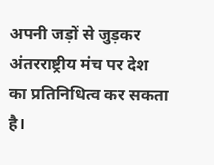अपनी जड़ों से जुड़कर अंतरराष्ट्रीय मंच पर देश का प्रतिनिधित्व कर सकता है।